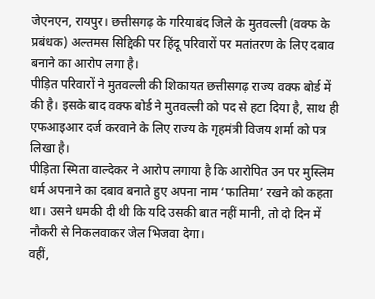जेएनएन, रायपुर। छत्तीसगढ़ के गरियाबंद जिले के मुतवल्ली (वक्फ के प्रबंधक) अल्तमस सिद्दिकी पर हिंदू परिवारों पर मतांतरण के लिए दबाव बनाने का आरोप लगा है।
पीड़ित परिवारों ने मुतवल्ली की शिकायत छत्तीसगढ़ राज्य वक्फ बोर्ड में की है। इसके बाद वक्फ बोर्ड ने मुतवल्ली को पद से हटा दिया है, साथ ही एफआइआर दर्ज करवाने के लिए राज्य के गृहमंत्री विजय शर्मा को पत्र लिखा है।
पीड़िता स्मिता वाल्देकर ने आरोप लगाया है कि आरोपित उन पर मुस्लिम धर्म अपनाने का दबाव बनाते हुए अपना नाम ‘फातिमा’ रखने को कहता था। उसने धमकी दी थी कि यदि उसकी बात नहीं मानी, तो दो दिन में नौकरी से निकलवाकर जेल भिजवा देगा।
वहीं,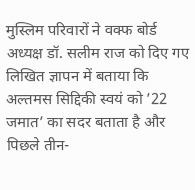मुस्लिम परिवारों ने वक्फ बोर्ड अध्यक्ष डॉ. सलीम राज को दिए गए लिखित ज्ञापन में बताया कि अल्तमस सिद्दिकी स्वयं को ’22 जमात’ का सदर बताता है और पिछले तीन-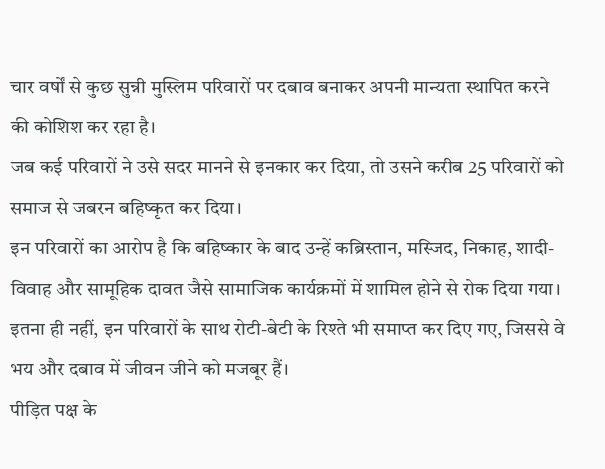चार वर्षों से कुछ सुन्नी मुस्लिम परिवारों पर दबाव बनाकर अपनी मान्यता स्थापित करने की कोशिश कर रहा है।
जब कई परिवारों ने उसे सदर मानने से इनकार कर दिया, तो उसने करीब 25 परिवारों को समाज से जबरन बहिष्कृत कर दिया।
इन परिवारों का आरोप है कि बहिष्कार के बाद उन्हें कब्रिस्तान, मस्जिद, निकाह, शादी-विवाह और सामूहिक दावत जैसे सामाजिक कार्यक्रमों में शामिल होने से रोक दिया गया। इतना ही नहीं, इन परिवारों के साथ रोटी-बेटी के रिश्ते भी समाप्त कर दिए गए, जिससे वे भय और दबाव में जीवन जीने को मजबूर हैं।
पीड़ित पक्ष के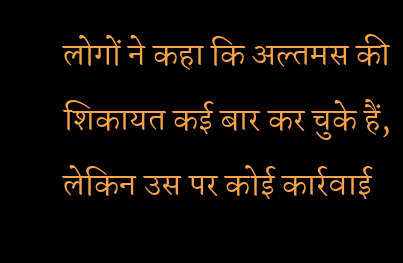लोगों ने कहा कि अल्तमस की शिकायत कई बार कर चुके हैं, लेकिन उस पर कोई कार्रवाई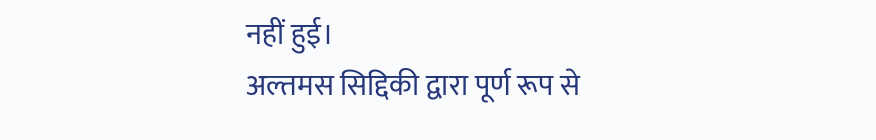नहीं हुई।
अल्तमस सिद्दिकी द्वारा पूर्ण रूप से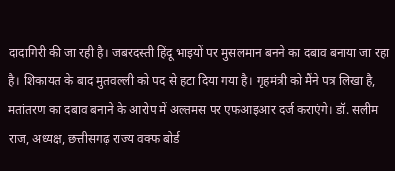दादागिरी की जा रही है। जबरदस्ती हिंदू भाइयों पर मुसलमान बनने का दबाव बनाया जा रहा है। शिकायत के बाद मुतवल्ली को पद से हटा दिया गया है। गृहमंत्री को मैंने पत्र लिखा है, मतांतरण का दबाव बनाने के आरोप में अल्तमस पर एफआइआर दर्ज कराएंगे। डॉ. सलीम राज, अध्यक्ष, छत्तीसगढ़ राज्य वक्फ बोर्ड